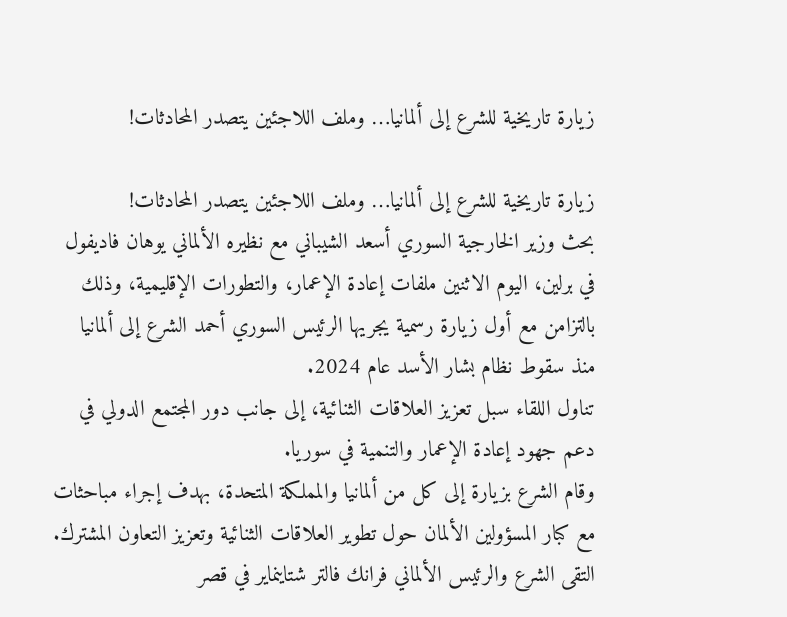زيارة تاريخية للشرع إلى ألمانيا… وملف اللاجئين يتصدر المحادثات!

زيارة تاريخية للشرع إلى ألمانيا… وملف اللاجئين يتصدر المحادثات!
بحث وزير الخارجية السوري أسعد الشيباني مع نظيره الألماني يوهان فاديفول في برلين، اليوم الاثنين ملفات إعادة الإعمار، والتطورات الإقليمية، وذلك بالتزامن مع أول زيارة رسمية يجريها الرئيس السوري أحمد الشرع إلى ألمانيا منذ سقوط نظام بشار الأسد عام 2024.
تناول اللقاء سبل تعزيز العلاقات الثنائية، إلى جانب دور المجتمع الدولي في دعم جهود إعادة الإعمار والتنمية في سوريا.
وقام الشرع بزيارة إلى كل من ألمانيا والمملكة المتحدة، بهدف إجراء مباحثات مع كبار المسؤولين الألمان حول تطوير العلاقات الثنائية وتعزيز التعاون المشترك.
التقى الشرع والرئيس الألماني فرانك فالتر شتاينماير في قصر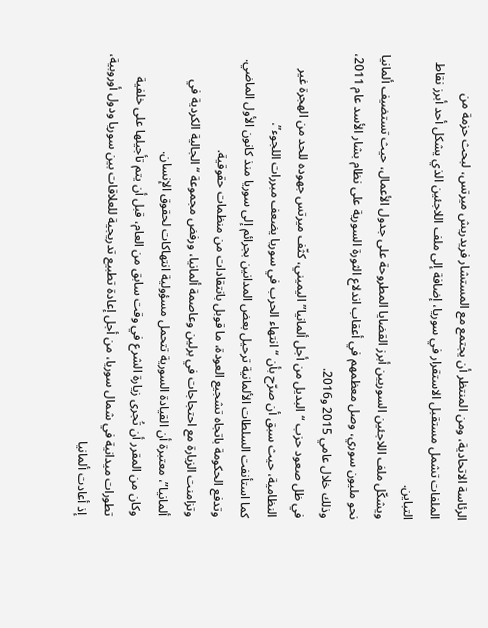الرئاسة الاتحادية، ومن المنتظر أن يجتمع مع المستشار فريدريش ميرتس، لبحث حزمة من الملفات تشمل مستقبل الاستقرار في سوريا، إضافة إلى ملف اللاجئين الذي يشكل أحد أبرز نقاط التباين.
ويشكّل ملف اللاجئين السوريين أبرز القضايا المطروحة على جدول الأعمال، حيث تستضيف ألمانيا نحو مليون سوري، وصل معظمهم في أعقاب اندلاع الثورة السورية على نظام بشار الأسد عام 2011، وذلك خلال عامي 2015 و2016.
في ظل صعود حزب “البديل من أجل ألمانيا” اليميني، كثّف ميرتس جهوده للحد من الهجرة غير النظامية، حيث سبق أن صرّح بأن “انتهاء الحرب في سوريا يضعف مبررات اللجوء”.
كما استأنفت السلطات الألمانية ترحيل بعض المدانين بجرائم إلى سوريا منذ كانون الأول الماضي.
وتدفع الحكومة باتجاه تشجيع العودة، ما قوبل بانتقادات من منظمات حقوقية.
وتزامنت الزيارة مع احتجاجات في برلين وعاصمة ألمانيا، ورفض مجموعة “الجالية الكردية في ألمانيا”، معتبرة أن القيادة السورية تتحمل مسؤولية انتهاكات لحقوق الإنسان.
وكان من المقرر أن تُجرى زيارة الشرع في وقت سابق من العام، قبل أن يتم تأجيلها على خلفية تطورات ميدانية في شمال سوريا، من أجل إعادة تطبيع تدريجية للعلاقات بين سوريا ودول أوروبية، إذ أعادت ألمانيا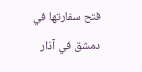فتح سفارتها في دمشق في آذار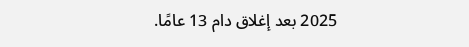2025 بعد إغلاق دام 13 عامًا.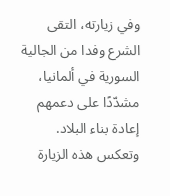وفي زيارته، التقى الشرع وفدا من الجالية السورية في ألمانيا، مشدّدًا على دعمهم إعادة بناء البلاد.
وتعكس هذه الزيارة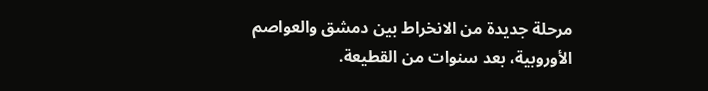مرحلة جديدة من الانخراط بين دمشق والعواصم الأوروبية، بعد سنوات من القطيعة.